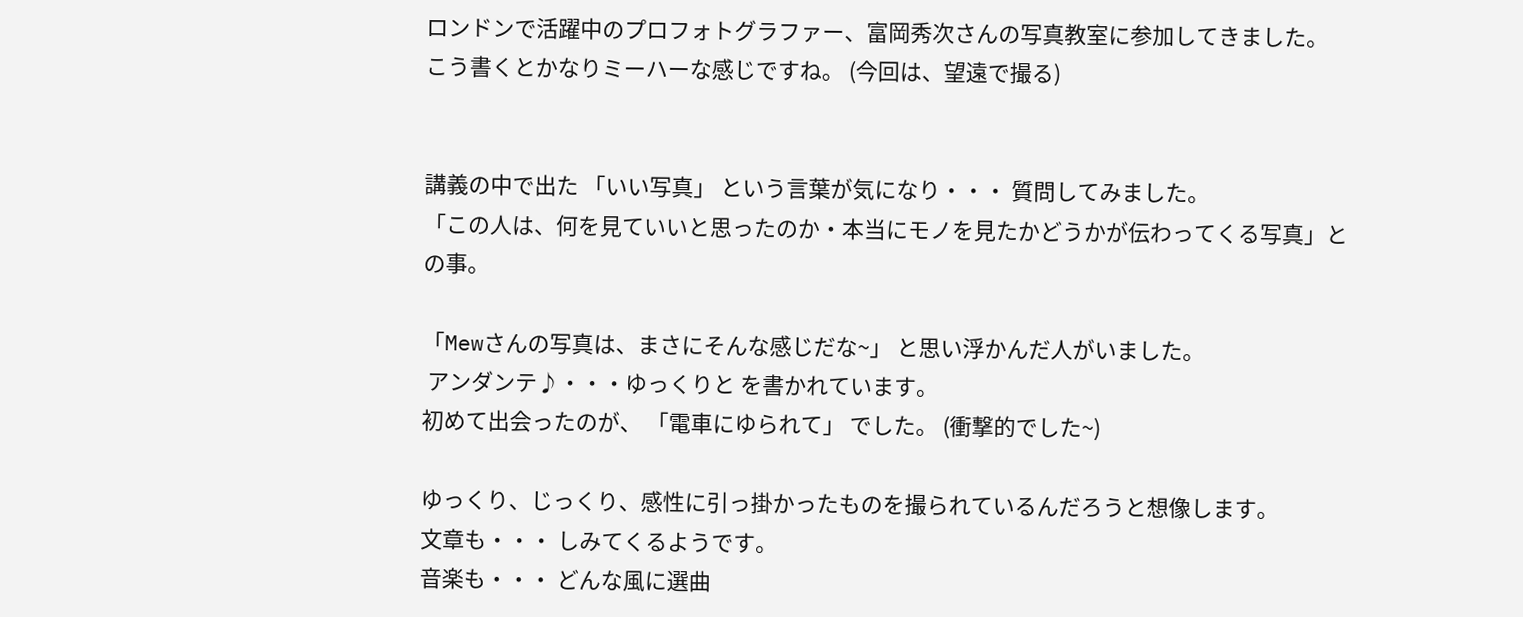ロンドンで活躍中のプロフォトグラファー、富岡秀次さんの写真教室に参加してきました。
こう書くとかなりミーハーな感じですね。 (今回は、望遠で撮る)


講義の中で出た 「いい写真」 という言葉が気になり・・・ 質問してみました。
「この人は、何を見ていいと思ったのか・本当にモノを見たかどうかが伝わってくる写真」との事。

「Mewさんの写真は、まさにそんな感じだな~」 と思い浮かんだ人がいました。
 アンダンテ♪・・・ゆっくりと を書かれています。
初めて出会ったのが、 「電車にゆられて」 でした。 (衝撃的でした~)

ゆっくり、じっくり、感性に引っ掛かったものを撮られているんだろうと想像します。
文章も・・・ しみてくるようです。
音楽も・・・ どんな風に選曲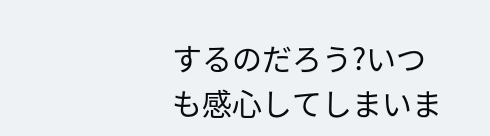するのだろう?いつも感心してしまいま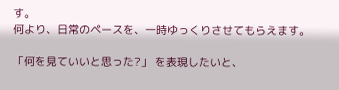す。
何より、日常のペースを、一時ゆっくりさせてもらえます。

「何を見ていいと思った?」 を表現したいと、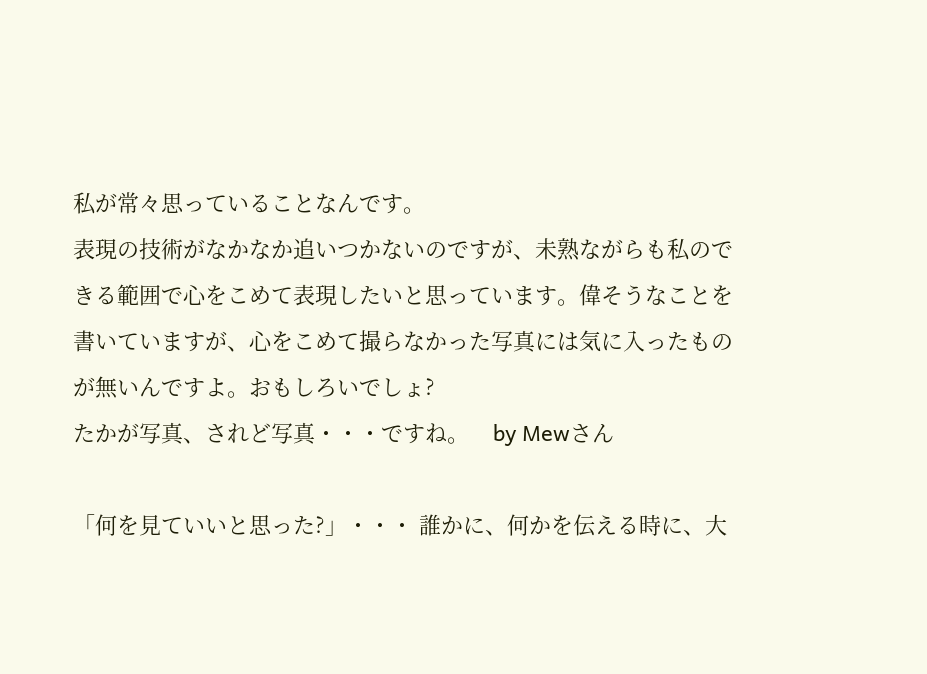私が常々思っていることなんです。
表現の技術がなかなか追いつかないのですが、未熟ながらも私のできる範囲で心をこめて表現したいと思っています。偉そうなことを書いていますが、心をこめて撮らなかった写真には気に入ったものが無いんですよ。おもしろいでしょ?
たかが写真、されど写真・・・ですね。    by Mewさん

「何を見ていいと思った?」・・・ 誰かに、何かを伝える時に、大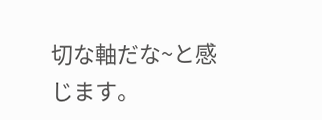切な軸だな~と感じます。